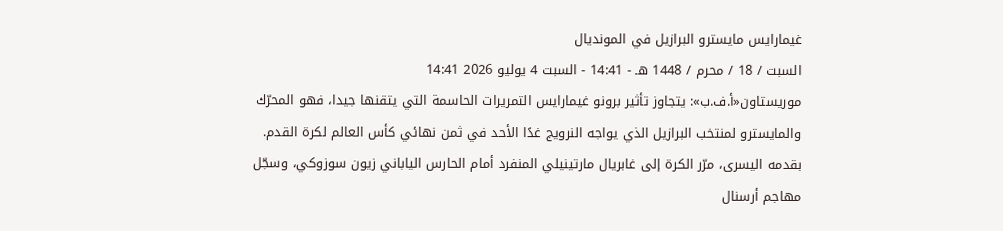غيمارايس مايسترو البرازيل في المونديال
السبت / 18 / محرم / 1448 هـ - 14:41 - السبت 4 يوليو 2026 14:41
موريستاون«أ.ف.ب»: يتجاوز تأثير برونو غيمارايس التمريرات الحاسمة التي يتقنها جيدا، فهو المحرّك والمايسترو لمنتخب البرازيل الذي يواجه النرويج غدًا الأحد في ثمن نهائي كأس العالم لكرة القدم.
بقدمه اليسرى، مرّر الكرة إلى غابريال مارتينيلي المنفرد أمام الحارس الياباني زيون سوزوكي، وسجّل مهاجم أرسنال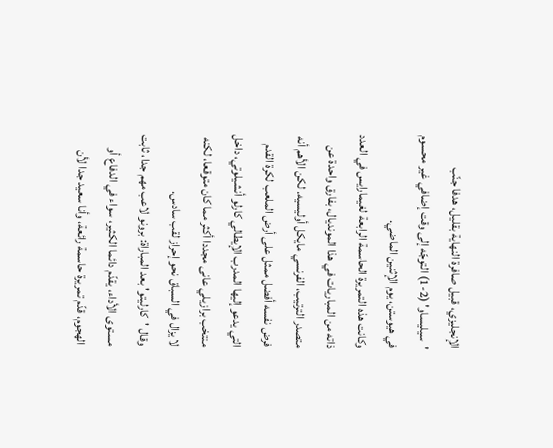الإنجليزي، قبيل صافرة النهاية بقليل، هدفا جنّب 'سيليساو' (2-1) التوجّه إلى وقت إضافي غير محسوم في هيوستن، يوم الإثنين الماضي.
وكانت هذه التمريرة الحاسمة الرابعة لغيمارايس في العدد ذاته من المباريات في هذا المونديال، بفارق واحدة عن متصدر الترتيب، الفرنسي مايكل أوليسيه. لكن الأهم أنه فرض نفسه أفضل ممثل على أرض الملعب لكرة القدم التي يدعو إليها المدرب الإيطالي كارلو أنشيلوتي، داخل منتخب برازيلي عانى مجددا أكثر مما كان متوقعا، لكنه لا يزال في السباق نحو إحراز لقب سادس.
وقال 'كارليتو' بعد المباراة: برونو لاعب مهم جدا، ثابت مستوى الأداء، يقدّم دائما الكثير، سواء في الدفاع أو الهجوم، قدّم تمريرة حاسمة رائعة، وأنا سعيد جدا لأن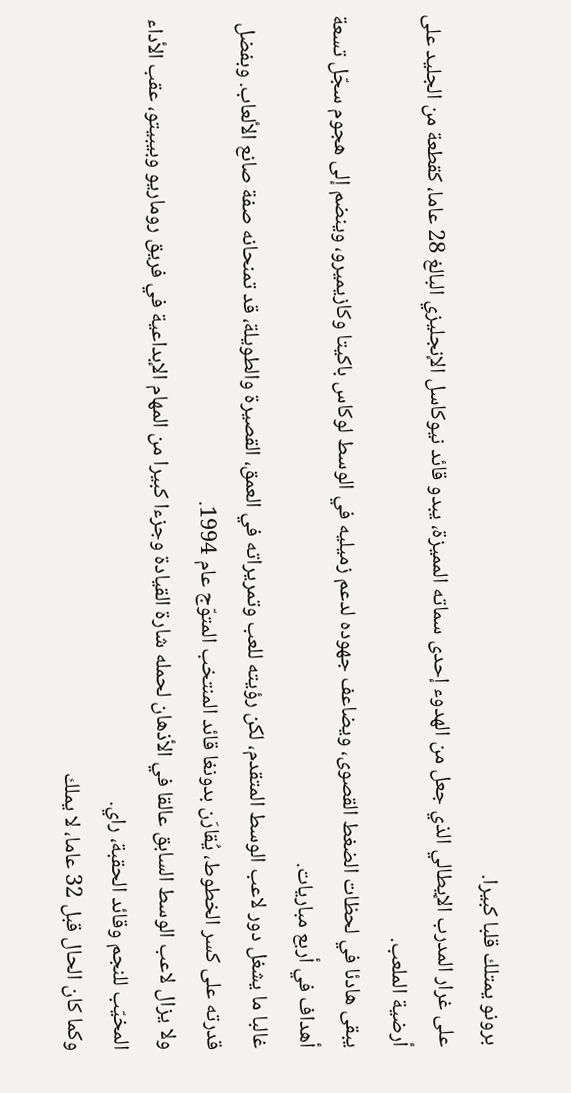برونو يمتلك قلبا كبيرا.
على غرار المدرب الإيطالي الذي جعل من الهدوء إحدى سماته المميزة، يبدو قائد نيوكاسل الإنجليزي البالغ 28 عاما، كقطعة من الجليد على أرضية الملعب.
يبقى هادئا في لحظات الضغط القصوى، ويضاعف جهوده لدعم زميليه في الوسط لوكاس باكيتا وكازيميرو، وينضم إلى هجوم سجّل تسعة أهداف في أربع مباريات.
غالبا ما يشغل دور لاعب الوسط المتقدم، لكن رؤيته للعب وتمريراته في العمق، القصيرة والطويلة، قد تمنحانه صفة صانع الألعاب. وبفضل قدرته على كسر الخطوط، يُقارَن بدونغا قائد المنتخب المتوّج عام 1994.
ولا يزال لاعب الوسط السابق عالقا في الأذهان لحمله شارة القيادة وجزءا كبيرا من المهام الإبداعية في فريق روماريو وبيبيتو، عقب الأداء المخيّب للنجم وقائد الحقبة، راي.
وكما كان الحال قبل 32 عاما، لا يملك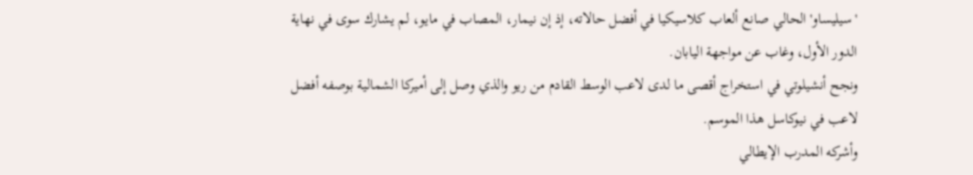'سيليساو' الحالي صانع ألعاب كلاسيكيا في أفضل حالاته، إذ إن نيمار، المصاب في مايو، لم يشارك سوى في نهاية الدور الأول، وغاب عن مواجهة اليابان.
ونجح أنشيلوتي في استخراج أقصى ما لدى لاعب الوسط القادم من ريو والذي وصل إلى أميركا الشمالية بوصفه أفضل لاعب في نيوكاسل هذا الموسم.
وأشركه المدرب الإيطالي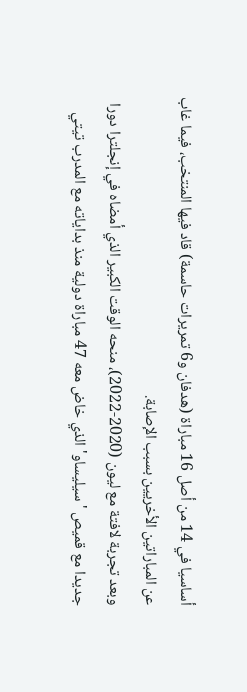أساسيا في 14 من أصل 16 مباراة (هدفان و6 تمريرات حاسمة) قاد فيها المنتخب، فيما غاب عن المباراتين الأخريين بسبب الإصابة.
وبعد تجربة لافتة مع ليون (2020-2022)، منحه الوقت الكبير الذي أمضاه في إنجلترا دورا جديدا مع قميص 'سيليساو' الذي خاض معه 47 مباراة دولية منذ بداياته مع المدرب تيتي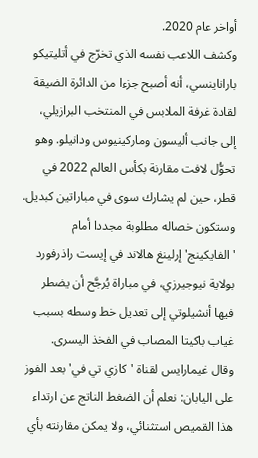أواخر عام 2020.
وكشف اللاعب نفسه الذي تخرّج في أتليتيكو باراناينسي، أنه أصبح جزءا من الدائرة الضيقة لقادة غرفة الملابس في المنتخب البرازيلي، إلى جانب أليسون وماركينيوس ودانيلو. وهو تحوُّل لافت مقارنة بكأس العالم 2022 في قطر، حين لم يشارك سوى في مباراتين كبديل.
وستكون خصاله مطلوبة مجددا أمام 'الفايكينج' إرلينغ هالاند في إيست راذرفورد بولاية نيوجيرزي، في مباراة يُرجَّح أن يضطر فيها أنشيلوتي إلى تعديل خط وسطه بسبب غياب باكيتا المصاب في الفخذ اليسرى.
وقال غيمارايس لقناة 'كازي تي في' بعد الفوز على اليابان: نعلم أن الضغط الناتج عن ارتداء هذا القميص استثنائي، ولا يمكن مقارنته بأي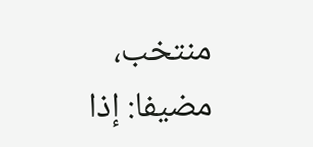منتخب، مضيفا: إذا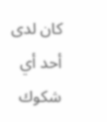كان لدى أحد أي شكوك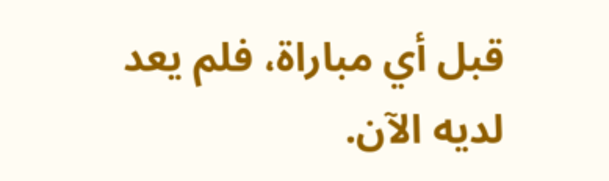قبل أي مباراة، فلم يعد لديه الآن.